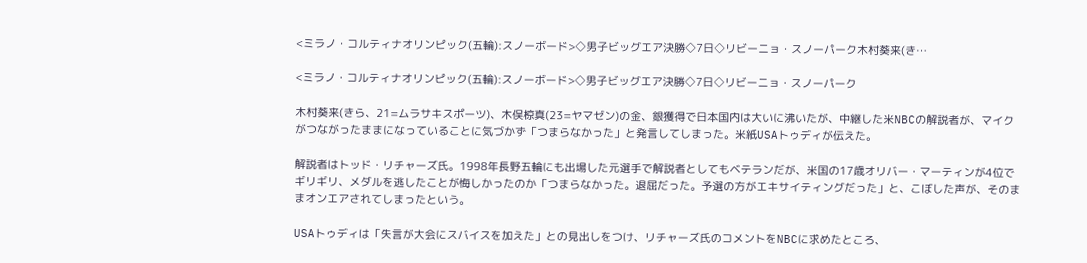<ミラノ・コルティナオリンピック(五輪):スノーボード>◇男子ビッグエア決勝◇7日◇リビーニョ・スノーパーク木村葵来(き…

<ミラノ・コルティナオリンピック(五輪):スノーボード>◇男子ビッグエア決勝◇7日◇リビーニョ・スノーパーク

木村葵来(きら、21=ムラサキスポーツ)、木俣椋真(23=ヤマゼン)の金、銀獲得で日本国内は大いに沸いたが、中継した米NBCの解説者が、マイクがつながったままになっていることに気づかず「つまらなかった」と発言してしまった。米紙USAトゥディが伝えた。

解説者はトッド・リチャーズ氏。1998年長野五輪にも出場した元選手で解説者としてもベテランだが、米国の17歳オリバー・マーティンが4位でギリギリ、メダルを逃したことが悔しかったのか「つまらなかった。退屈だった。予選の方がエキサイティングだった」と、こぼした声が、そのままオンエアされてしまったという。

USAトゥディは「失言が大会にスバイスを加えた」との見出しをつけ、リチャーズ氏のコメントをNBCに求めたところ、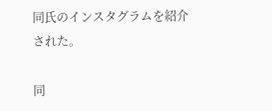同氏のインスタグラムを紹介された。

同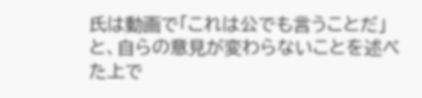氏は動画で「これは公でも言うことだ」と、自らの意見が変わらないことを述べた上で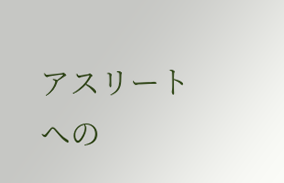アスリートへの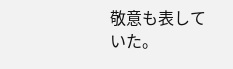敬意も表していた。